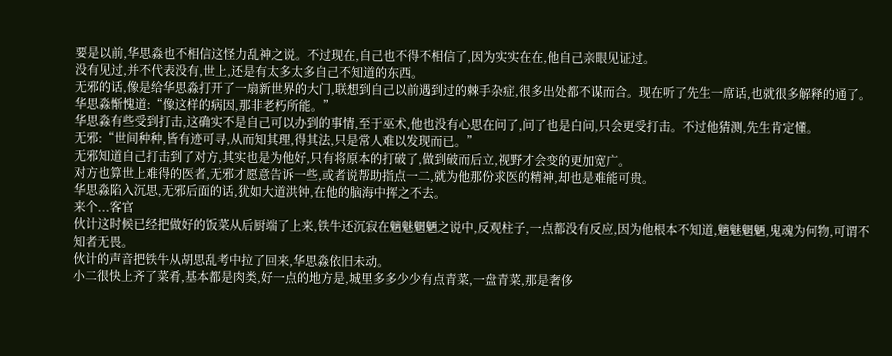要是以前,华思淼也不相信这怪力乱神之说。不过现在,自己也不得不相信了,因为实实在在,他自己亲眼见证过。
没有见过,并不代表没有,世上,还是有太多太多自己不知道的东西。
无邪的话,像是给华思淼打开了一扇新世界的大门,联想到自己以前遇到过的棘手杂症,很多出处都不谋而合。现在听了先生一席话,也就很多解释的通了。
华思淼惭愧道:“像这样的病因,那非老朽所能。”
华思淼有些受到打击,这确实不是自己可以办到的事情,至于巫术,他也没有心思在问了,问了也是白问,只会更受打击。不过他猜测,先生肯定懂。
无邪:“世间种种,皆有迹可寻,从而知其理,得其法,只是常人难以发现而已。”
无邪知道自己打击到了对方,其实也是为他好,只有将原本的打破了,做到破而后立,视野才会变的更加宽广。
对方也算世上难得的医者,无邪才愿意告诉一些,或者说帮助指点一二,就为他那份求医的精神,却也是难能可贵。
华思淼陷入沉思,无邪后面的话,犹如大道洪钟,在他的脑海中挥之不去。
来个...客官
伙计这时候已经把做好的饭菜从后厨端了上来,铁牛还沉寂在魑魅魍魉之说中,反观柱子,一点都没有反应,因为他根本不知道,魑魅魍魉,鬼魂为何物,可谓不知者无畏。
伙计的声音把铁牛从胡思乱考中拉了回来,华思淼依旧未动。
小二很快上齐了菜肴,基本都是肉类,好一点的地方是,城里多多少少有点青菜,一盘青菜,那是奢侈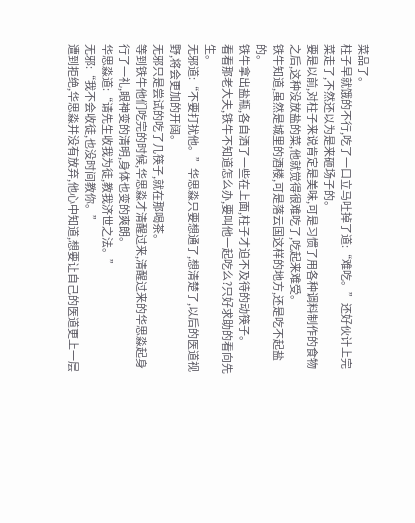菜品了。
柱子早就饿的不行,吃了一口立马吐掉了道:“难吃。”还好伙计上完菜走了,不然还以为是来砸场子的。
要是以前,对柱子来说肯定是美味,可是习惯了用各种调料制作的食物之后,这种没放盐的菜,他就觉得很难吃了,吃起来难受。
铁牛知道,虽然是城里的酒楼,可是落云国这样的地方,还是吃不起盐的。
铁牛拿出盐瓶,各自洒了一些在上面,柱子才迫不及待的动筷子。
看看那老大夫,铁牛不知道怎么办,要叫他一起吃么?只好求助的看向先生。
无邪道:“不要打扰他。”华思淼只要想通了,想清楚了,以后的医道视野,将会更加的开阔。
无邪只是尝试的吃了几筷子,就在那喝茶。
等到铁牛他们吃完的时候,华思淼才清醒过来,清醒过来的华思淼起身行了一礼,眼神变的清明,身体也变的爽朗。
华思淼道:“请先生收我为徒,教我济世之法。”
无邪:“我不会收徒,也没时间教你。”
遭到拒绝,华思淼并没有放弃,他心中知道,想要让自己的医道更上一层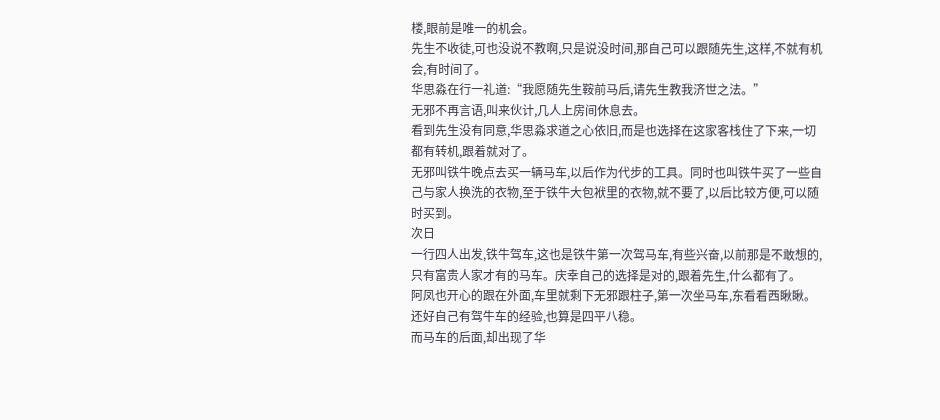楼,眼前是唯一的机会。
先生不收徒,可也没说不教啊,只是说没时间,那自己可以跟随先生,这样,不就有机会,有时间了。
华思淼在行一礼道:“我愿随先生鞍前马后,请先生教我济世之法。”
无邪不再言语,叫来伙计,几人上房间休息去。
看到先生没有同意,华思淼求道之心依旧,而是也选择在这家客栈住了下来,一切都有转机,跟着就对了。
无邪叫铁牛晚点去买一辆马车,以后作为代步的工具。同时也叫铁牛买了一些自己与家人换洗的衣物,至于铁牛大包袱里的衣物,就不要了,以后比较方便,可以随时买到。
次日
一行四人出发,铁牛驾车,这也是铁牛第一次驾马车,有些兴奋,以前那是不敢想的,只有富贵人家才有的马车。庆幸自己的选择是对的,跟着先生,什么都有了。
阿凤也开心的跟在外面,车里就剩下无邪跟柱子,第一次坐马车,东看看西瞅瞅。
还好自己有驾牛车的经验,也算是四平八稳。
而马车的后面,却出现了华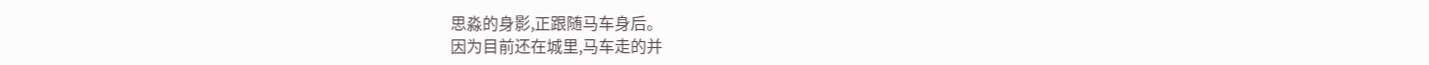思淼的身影,正跟随马车身后。
因为目前还在城里,马车走的并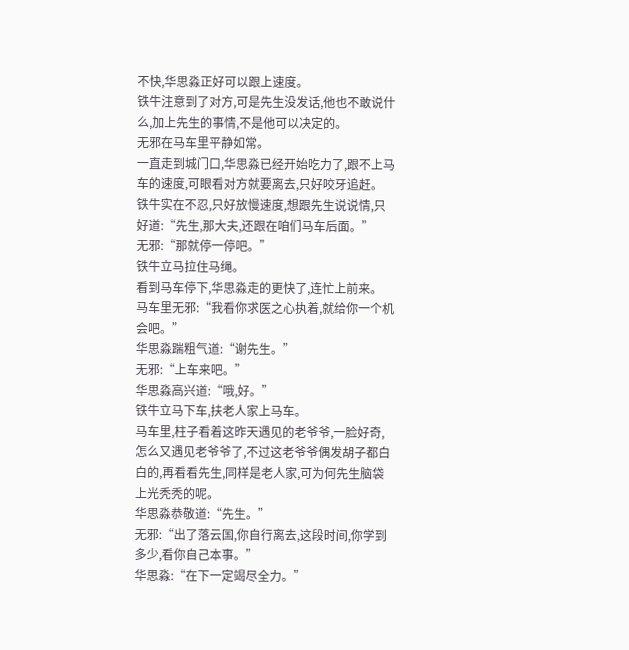不快,华思淼正好可以跟上速度。
铁牛注意到了对方,可是先生没发话,他也不敢说什么,加上先生的事情,不是他可以决定的。
无邪在马车里平静如常。
一直走到城门口,华思淼已经开始吃力了,跟不上马车的速度,可眼看对方就要离去,只好咬牙追赶。
铁牛实在不忍,只好放慢速度,想跟先生说说情,只好道:“先生,那大夫,还跟在咱们马车后面。”
无邪:“那就停一停吧。”
铁牛立马拉住马绳。
看到马车停下,华思淼走的更快了,连忙上前来。
马车里无邪:“我看你求医之心执着,就给你一个机会吧。”
华思淼踹粗气道:“谢先生。”
无邪:“上车来吧。”
华思淼高兴道:“哦,好。”
铁牛立马下车,扶老人家上马车。
马车里,柱子看着这昨天遇见的老爷爷,一脸好奇,怎么又遇见老爷爷了,不过这老爷爷偶发胡子都白白的,再看看先生,同样是老人家,可为何先生脑袋上光秃秃的呢。
华思淼恭敬道:“先生。”
无邪:“出了落云国,你自行离去,这段时间,你学到多少,看你自己本事。”
华思淼:“在下一定竭尽全力。”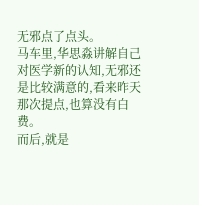无邪点了点头。
马车里,华思淼讲解自己对医学新的认知,无邪还是比较满意的,看来昨天那次提点,也算没有白费。
而后,就是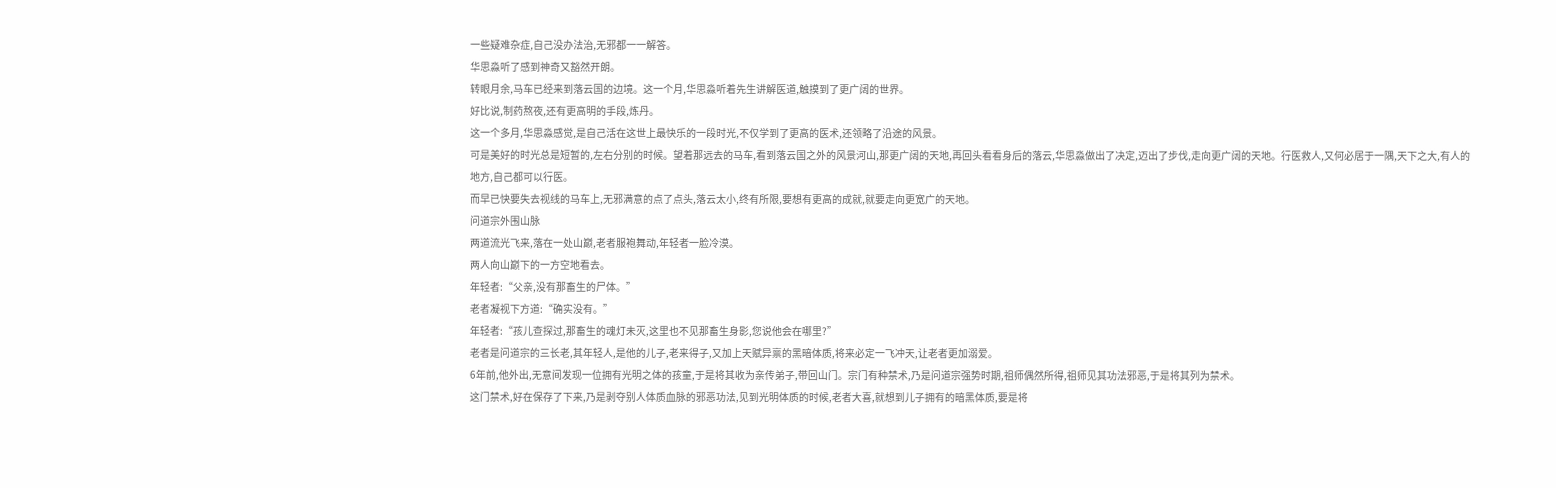一些疑难杂症,自己没办法治,无邪都一一解答。
华思淼听了感到神奇又豁然开朗。
转眼月余,马车已经来到落云国的边境。这一个月,华思淼听着先生讲解医道,触摸到了更广阔的世界。
好比说,制药熬夜,还有更高明的手段,炼丹。
这一个多月,华思淼感觉,是自己活在这世上最快乐的一段时光,不仅学到了更高的医术,还领略了沿途的风景。
可是美好的时光总是短暂的,左右分别的时候。望着那远去的马车,看到落云国之外的风景河山,那更广阔的天地,再回头看看身后的落云,华思淼做出了决定,迈出了步伐,走向更广阔的天地。行医救人,又何必居于一隅,天下之大,有人的地方,自己都可以行医。
而早已快要失去视线的马车上,无邪满意的点了点头,落云太小,终有所限,要想有更高的成就,就要走向更宽广的天地。
问道宗外围山脉
两道流光飞来,落在一处山巅,老者服袍舞动,年轻者一脸冷漠。
两人向山巅下的一方空地看去。
年轻者:“父亲,没有那畜生的尸体。”
老者凝视下方道:“确实没有。”
年轻者:“孩儿查探过,那畜生的魂灯未灭,这里也不见那畜生身影,您说他会在哪里?”
老者是问道宗的三长老,其年轻人,是他的儿子,老来得子,又加上天赋异禀的黑暗体质,将来必定一飞冲天,让老者更加溺爱。
6年前,他外出,无意间发现一位拥有光明之体的孩童,于是将其收为亲传弟子,带回山门。宗门有种禁术,乃是问道宗强势时期,祖师偶然所得,祖师见其功法邪恶,于是将其列为禁术。
这门禁术,好在保存了下来,乃是剥夺别人体质血脉的邪恶功法,见到光明体质的时候,老者大喜,就想到儿子拥有的暗黑体质,要是将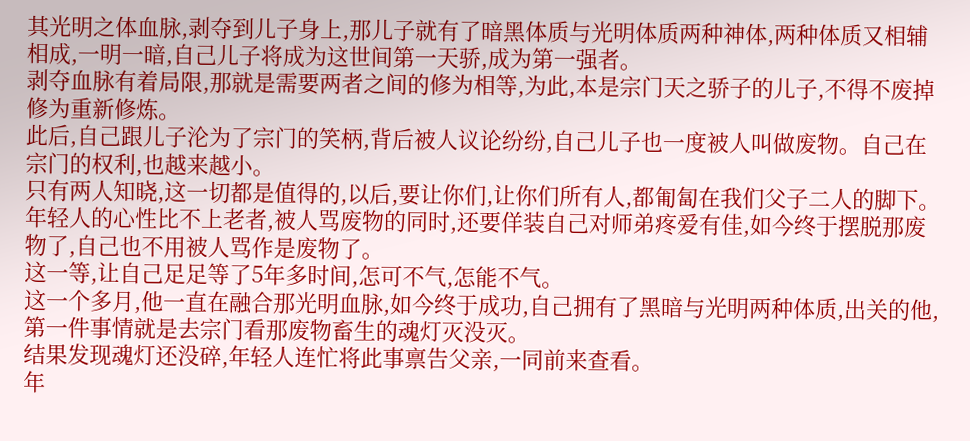其光明之体血脉,剥夺到儿子身上,那儿子就有了暗黑体质与光明体质两种神体,两种体质又相辅相成,一明一暗,自己儿子将成为这世间第一天骄,成为第一强者。
剥夺血脉有着局限,那就是需要两者之间的修为相等,为此,本是宗门天之骄子的儿子,不得不废掉修为重新修炼。
此后,自己跟儿子沦为了宗门的笑柄,背后被人议论纷纷,自己儿子也一度被人叫做废物。自己在宗门的权利,也越来越小。
只有两人知晓,这一切都是值得的,以后,要让你们,让你们所有人,都匍匐在我们父子二人的脚下。
年轻人的心性比不上老者,被人骂废物的同时,还要佯装自己对师弟疼爱有佳,如今终于摆脱那废物了,自己也不用被人骂作是废物了。
这一等,让自己足足等了5年多时间,怎可不气,怎能不气。
这一个多月,他一直在融合那光明血脉,如今终于成功,自己拥有了黑暗与光明两种体质,出关的他,第一件事情就是去宗门看那废物畜生的魂灯灭没灭。
结果发现魂灯还没碎,年轻人连忙将此事禀告父亲,一同前来查看。
年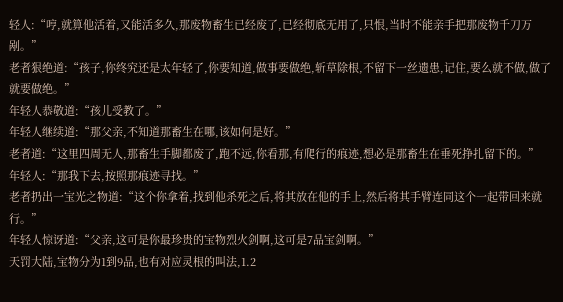轻人:“哼,就算他活着,又能活多久,那废物畜生已经废了,已经彻底无用了,只恨,当时不能亲手把那废物千刀万剐。”
老者狠绝道:“孩子,你终究还是太年轻了,你要知道,做事要做绝,斩草除根,不留下一丝遗患,记住,要么就不做,做了就要做绝。”
年轻人恭敬道:“孩儿受教了。”
年轻人继续道:“那父亲,不知道那畜生在哪,该如何是好。”
老者道:“这里四周无人,那畜生手脚都废了,跑不远,你看那,有爬行的痕迹,想必是那畜生在垂死挣扎留下的。”
年轻人:“那我下去,按照那痕迹寻找。”
老者扔出一宝光之物道:“这个你拿着,找到他杀死之后,将其放在他的手上,然后将其手臂连同这个一起带回来就行。”
年轻人惊讶道:“父亲,这可是你最珍贵的宝物烈火剑啊,这可是7品宝剑啊。”
天罚大陆,宝物分为1到9品,也有对应灵根的叫法,1.2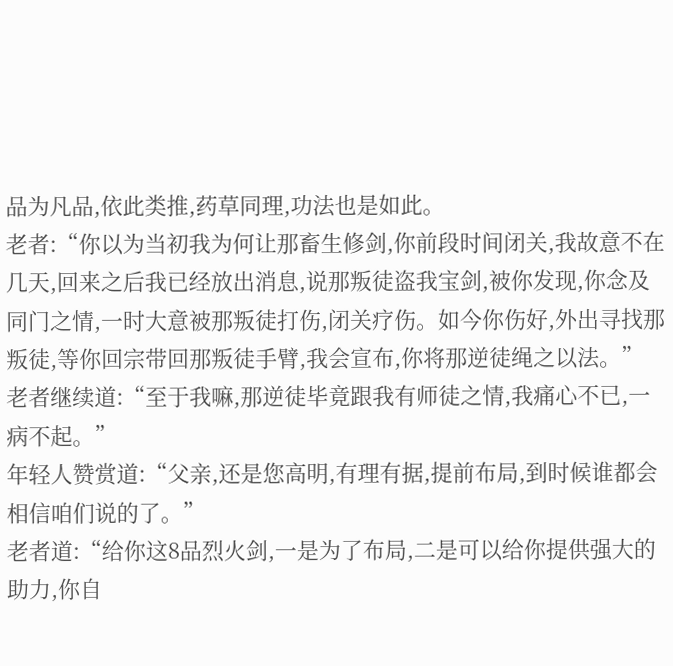品为凡品,依此类推,药草同理,功法也是如此。
老者:“你以为当初我为何让那畜生修剑,你前段时间闭关,我故意不在几天,回来之后我已经放出消息,说那叛徒盗我宝剑,被你发现,你念及同门之情,一时大意被那叛徒打伤,闭关疗伤。如今你伤好,外出寻找那叛徒,等你回宗带回那叛徒手臂,我会宣布,你将那逆徒绳之以法。”
老者继续道:“至于我嘛,那逆徒毕竟跟我有师徒之情,我痛心不已,一病不起。”
年轻人赞赏道:“父亲,还是您高明,有理有据,提前布局,到时候谁都会相信咱们说的了。”
老者道:“给你这8品烈火剑,一是为了布局,二是可以给你提供强大的助力,你自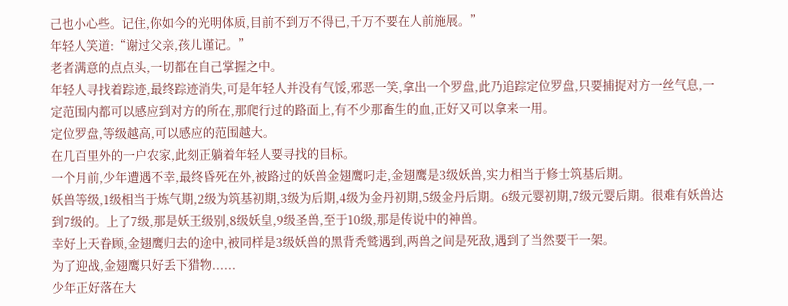己也小心些。记住,你如今的光明体质,目前不到万不得已,千万不要在人前施展。”
年轻人笑道:“谢过父亲,孩儿谨记。”
老者满意的点点头,一切都在自己掌握之中。
年轻人寻找着踪迹,最终踪迹消失,可是年轻人并没有气馁,邪恶一笑,拿出一个罗盘,此乃追踪定位罗盘,只要捕捉对方一丝气息,一定范围内都可以感应到对方的所在,那爬行过的路面上,有不少那畜生的血,正好又可以拿来一用。
定位罗盘,等级越高,可以感应的范围越大。
在几百里外的一户农家,此刻正躺着年轻人要寻找的目标。
一个月前,少年遭遇不幸,最终昏死在外,被路过的妖兽金翅鹰叼走,金翅鹰是3级妖兽,实力相当于修士筑基后期。
妖兽等级,1级相当于炼气期,2级为筑基初期,3级为后期,4级为金丹初期,5级金丹后期。6级元婴初期,7级元婴后期。很难有妖兽达到7级的。上了7级,那是妖王级别,8级妖皇,9级圣兽,至于10级,那是传说中的神兽。
幸好上天眷顾,金翅鹰归去的途中,被同样是3级妖兽的黑背秃鹫遇到,两兽之间是死敌,遇到了当然要干一架。
为了迎战,金翅鹰只好丢下猎物......
少年正好落在大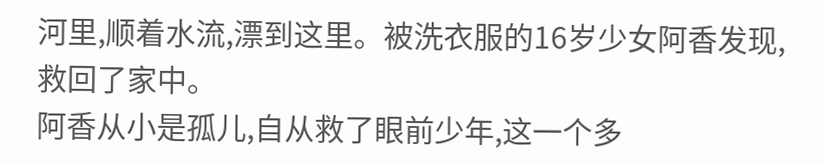河里,顺着水流,漂到这里。被洗衣服的16岁少女阿香发现,救回了家中。
阿香从小是孤儿,自从救了眼前少年,这一个多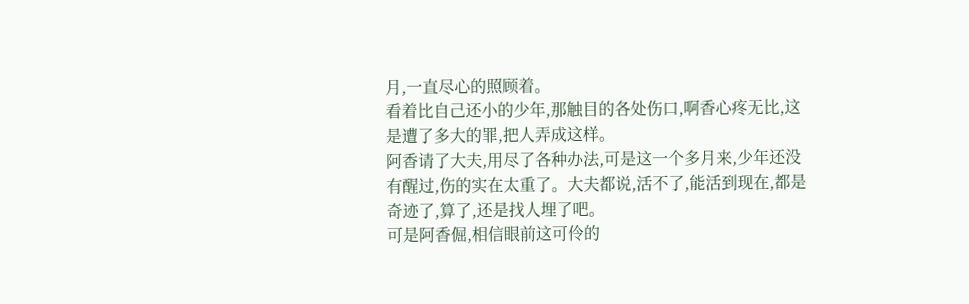月,一直尽心的照顾着。
看着比自己还小的少年,那触目的各处伤口,啊香心疼无比,这是遭了多大的罪,把人弄成这样。
阿香请了大夫,用尽了各种办法,可是这一个多月来,少年还没有醒过,伤的实在太重了。大夫都说,活不了,能活到现在,都是奇迹了,算了,还是找人埋了吧。
可是阿香倔,相信眼前这可伶的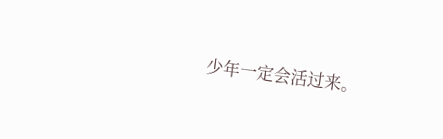少年一定会活过来。